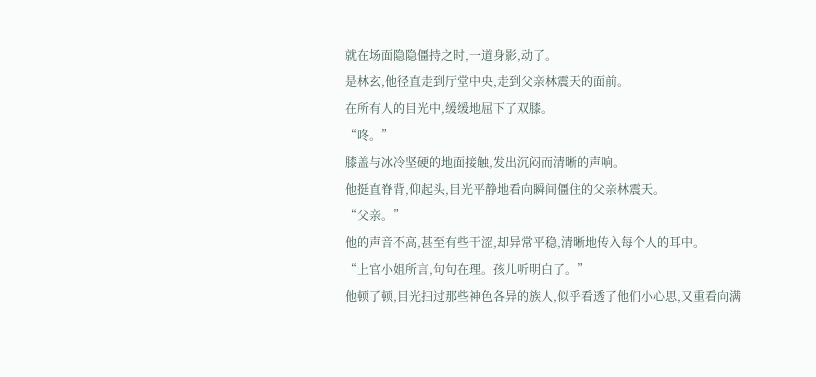就在场面隐隐僵持之时,一道身影,动了。
是林玄,他径直走到厅堂中央,走到父亲林震天的面前。
在所有人的目光中,缓缓地屈下了双膝。
“咚。”
膝盖与冰冷坚硬的地面接触,发出沉闷而清晰的声响。
他挺直脊背,仰起头,目光平静地看向瞬间僵住的父亲林震天。
“父亲。”
他的声音不高,甚至有些干涩,却异常平稳,清晰地传入每个人的耳中。
“上官小姐所言,句句在理。孩儿听明白了。”
他顿了顿,目光扫过那些神色各异的族人,似乎看透了他们小心思,又重看向满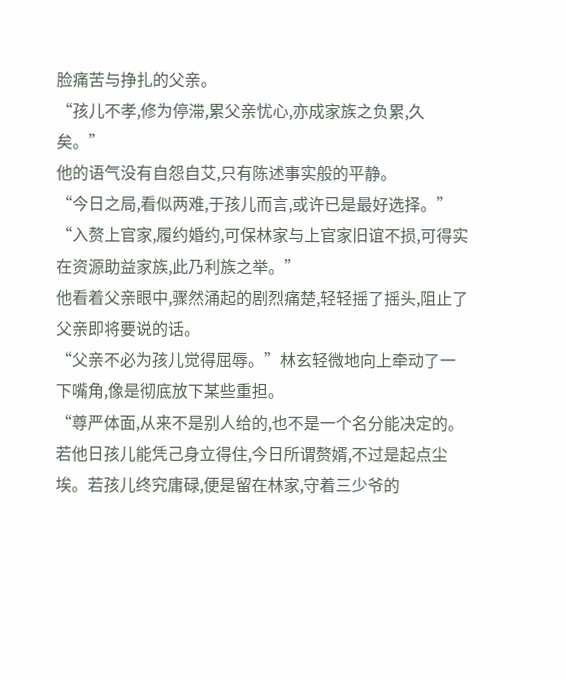脸痛苦与挣扎的父亲。
“孩儿不孝,修为停滞,累父亲忧心,亦成家族之负累,久矣。”
他的语气没有自怨自艾,只有陈述事实般的平静。
“今日之局,看似两难,于孩儿而言,或许已是最好选择。”
“入赘上官家,履约婚约,可保林家与上官家旧谊不损,可得实在资源助益家族,此乃利族之举。”
他看着父亲眼中,骤然涌起的剧烈痛楚,轻轻摇了摇头,阻止了父亲即将要说的话。
“父亲不必为孩儿觉得屈辱。”林玄轻微地向上牵动了一下嘴角,像是彻底放下某些重担。
“尊严体面,从来不是别人给的,也不是一个名分能决定的。若他日孩儿能凭己身立得住,今日所谓赘婿,不过是起点尘埃。若孩儿终究庸碌,便是留在林家,守着三少爷的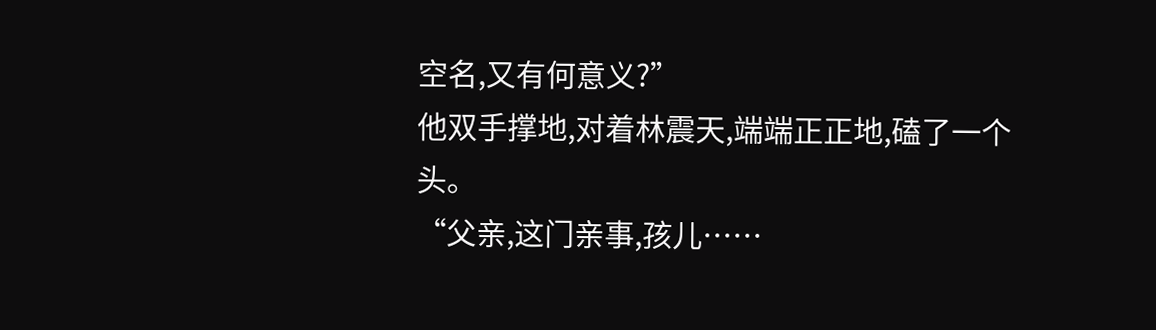空名,又有何意义?”
他双手撑地,对着林震天,端端正正地,磕了一个头。
“父亲,这门亲事,孩儿……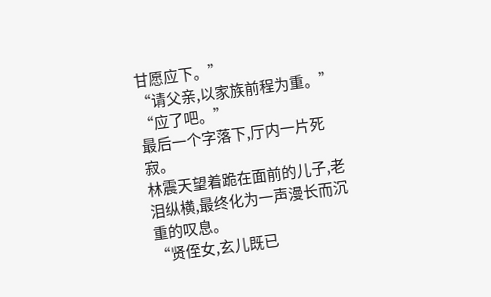甘愿应下。”
“请父亲,以家族前程为重。”
“应了吧。”
最后一个字落下,厅内一片死寂。
林震天望着跪在面前的儿子,老泪纵横,最终化为一声漫长而沉重的叹息。
“贤侄女,玄儿既已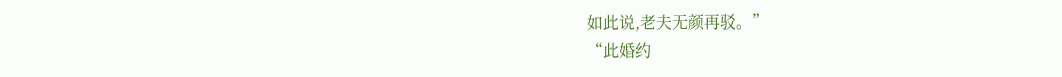如此说,老夫无颜再驳。”
“此婚约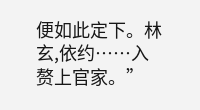便如此定下。林玄,依约……入赘上官家。”